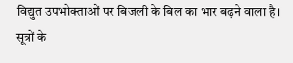विद्युत उपभोक्ताओं पर बिजली के बिल का भार बढ़ने वाला है। सूत्रों के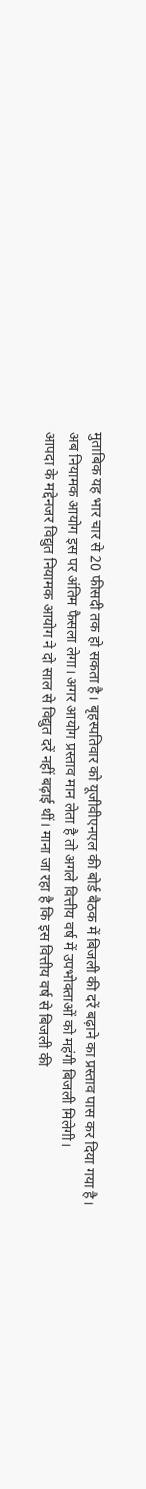मुताबिक यह भार चार से 20 फीसदी तक हो सकता है। बृहस्पतिवार को यूजीवीएनएल की बोर्ड बैठक में बिजली की दरें बढ़ाने का प्रस्ताव पास कर दिया गया है।
अब नियामक आयोग इस पर अंतिम फैसला लेगा। अगर आयोग प्रस्ताव मान लेता है तो अगले वित्तीय वर्ष में उपभोक्ताओं को महंगी बिजली मिलेगी।
आपदा के मद्देनजर विद्युत नियामक आयोग ने दो साल से विद्युत दरें नहीं बढ़ाई थीं। माना जा रहा है कि इस वित्तीय वर्ष से बिजली की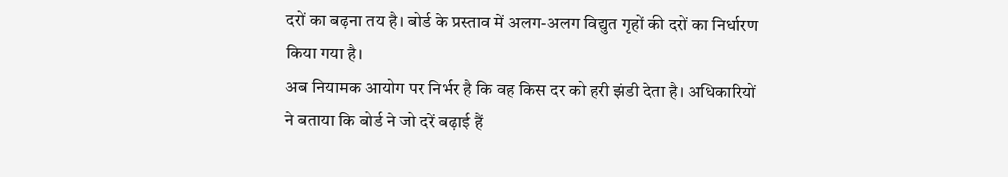दरों का बढ़ना तय है। बोर्ड के प्रस्ताव में अलग-अलग विद्युत गृहों की दरों का निर्धारण किया गया है।
अब नियामक आयोग पर निर्भर है कि वह किस दर को हरी झंडी देता है। अधिकारियों ने बताया कि बोर्ड ने जो दरें बढ़ाई हैं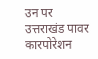उन पर उत्तराखंड पावर कारपोरेशन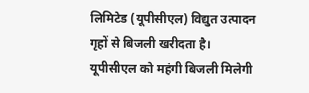लिमिटेड (यूपीसीएल) विद्युत उत्पादन गृहों से बिजली खरीदता है। यूपीसीएल को महंगी बिजली मिलेगी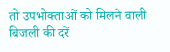तो उपभोक्ताओं को मिलने वाली बिजली की दरें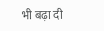भी बढ़ा दी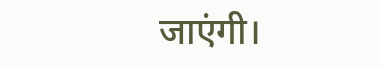जाएंगी।